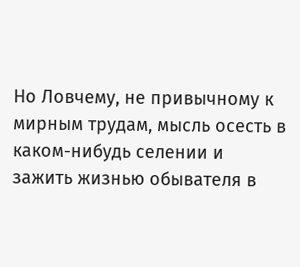Но Ловчему, не привычному к мирным трудам, мысль осесть в каком-нибудь селении и зажить жизнью обывателя в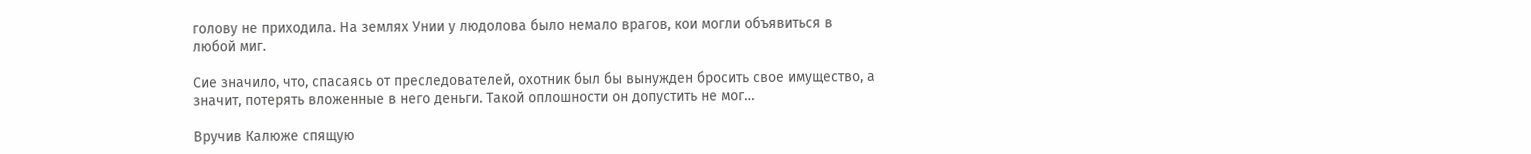голову не приходила. На землях Унии у людолова было немало врагов, кои могли объявиться в любой миг.

Сие значило, что, спасаясь от преследователей, охотник был бы вынужден бросить свое имущество, а значит, потерять вложенные в него деньги. Такой оплошности он допустить не мог…

Вручив Калюже спящую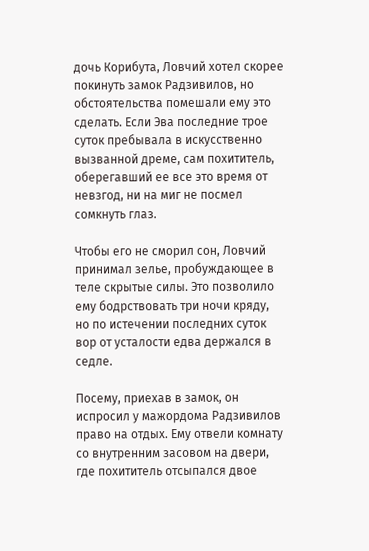дочь Корибута, Ловчий хотел скорее покинуть замок Радзивилов, но обстоятельства помешали ему это сделать. Если Эва последние трое суток пребывала в искусственно вызванной дреме, сам похититель, оберегавший ее все это время от невзгод, ни на миг не посмел сомкнуть глаз.

Чтобы его не сморил сон, Ловчий принимал зелье, пробуждающее в теле скрытые силы. Это позволило ему бодрствовать три ночи кряду, но по истечении последних суток вор от усталости едва держался в седле.

Посему, приехав в замок, он испросил у мажордома Радзивилов право на отдых. Ему отвели комнату со внутренним засовом на двери, где похититель отсыпался двое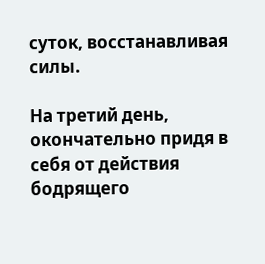суток, восстанавливая силы.

На третий день, окончательно придя в себя от действия бодрящего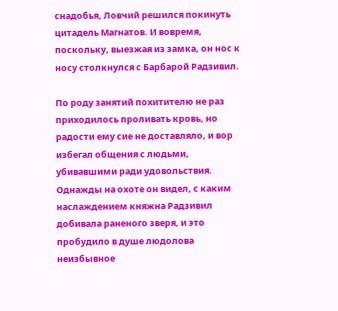снадобья, Ловчий решился покинуть цитадель Магнатов. И вовремя, поскольку, выезжая из замка, он нос к носу столкнулся с Барбарой Радзивил.

По роду занятий похитителю не раз приходилось проливать кровь, но радости ему сие не доставляло, и вор избегал общения с людьми, убивавшими ради удовольствия. Однажды на охоте он видел, с каким наслаждением княжна Радзивил добивала раненого зверя, и это пробудило в душе людолова неизбывное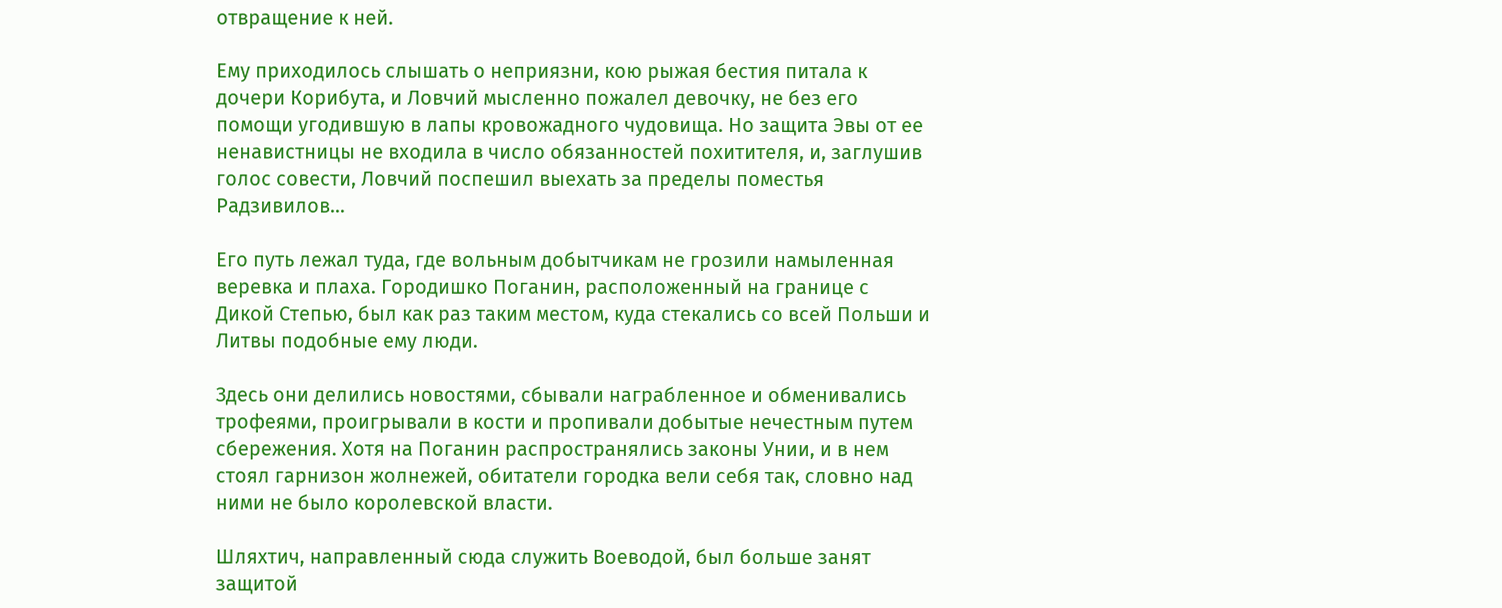отвращение к ней.

Ему приходилось слышать о неприязни, кою рыжая бестия питала к дочери Корибута, и Ловчий мысленно пожалел девочку, не без его помощи угодившую в лапы кровожадного чудовища. Но защита Эвы от ее ненавистницы не входила в число обязанностей похитителя, и, заглушив голос совести, Ловчий поспешил выехать за пределы поместья Радзивилов…

Его путь лежал туда, где вольным добытчикам не грозили намыленная веревка и плаха. Городишко Поганин, расположенный на границе с Дикой Степью, был как раз таким местом, куда стекались со всей Польши и Литвы подобные ему люди.

Здесь они делились новостями, сбывали награбленное и обменивались трофеями, проигрывали в кости и пропивали добытые нечестным путем сбережения. Хотя на Поганин распространялись законы Унии, и в нем стоял гарнизон жолнежей, обитатели городка вели себя так, словно над ними не было королевской власти.

Шляхтич, направленный сюда служить Воеводой, был больше занят защитой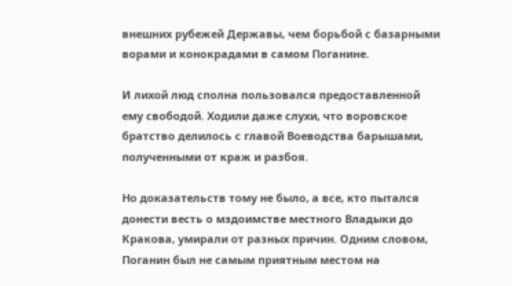внешних рубежей Державы, чем борьбой с базарными ворами и конокрадами в самом Поганине.

И лихой люд сполна пользовался предоставленной ему свободой. Ходили даже слухи, что воровское братство делилось с главой Воеводства барышами, полученными от краж и разбоя.

Но доказательств тому не было, а все, кто пытался донести весть о мздоимстве местного Владыки до Кракова, умирали от разных причин. Одним словом, Поганин был не самым приятным местом на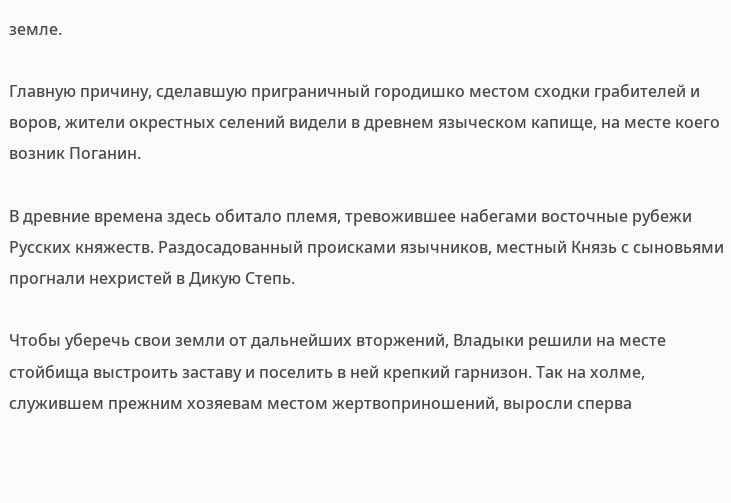земле.

Главную причину, сделавшую приграничный городишко местом сходки грабителей и воров, жители окрестных селений видели в древнем языческом капище, на месте коего возник Поганин.

В древние времена здесь обитало племя, тревожившее набегами восточные рубежи Русских княжеств. Раздосадованный происками язычников, местный Князь с сыновьями прогнали нехристей в Дикую Степь.

Чтобы уберечь свои земли от дальнейших вторжений, Владыки решили на месте стойбища выстроить заставу и поселить в ней крепкий гарнизон. Так на холме, служившем прежним хозяевам местом жертвоприношений, выросли сперва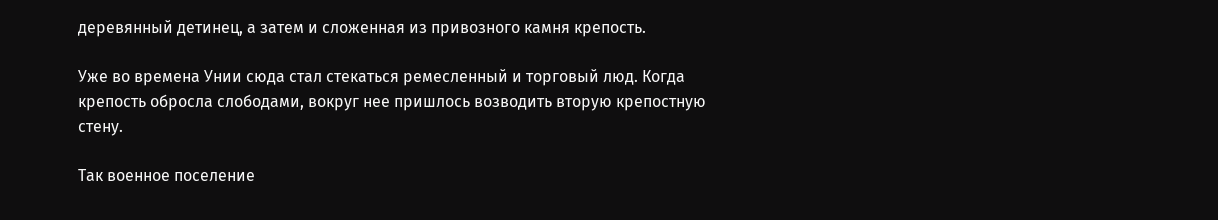деревянный детинец, а затем и сложенная из привозного камня крепость.

Уже во времена Унии сюда стал стекаться ремесленный и торговый люд. Когда крепость обросла слободами, вокруг нее пришлось возводить вторую крепостную стену.

Так военное поселение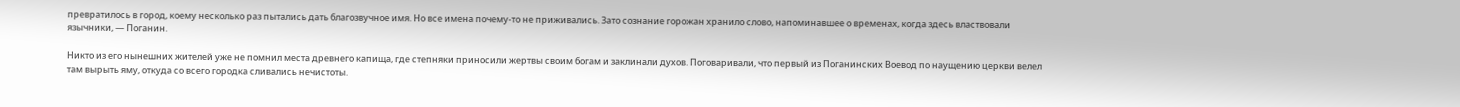превратилось в город, коему несколько раз пытались дать благозвучное имя. Но все имена почему-то не приживались. Зато сознание горожан хранило слово, напоминавшее о временах, когда здесь властвовали язычники, — Поганин.

Никто из его нынешних жителей уже не помнил места древнего капища, где степняки приносили жертвы своим богам и заклинали духов. Поговаривали, что первый из Поганинских Воевод по наущению церкви велел там вырыть яму, откуда со всего городка сливались нечистоты.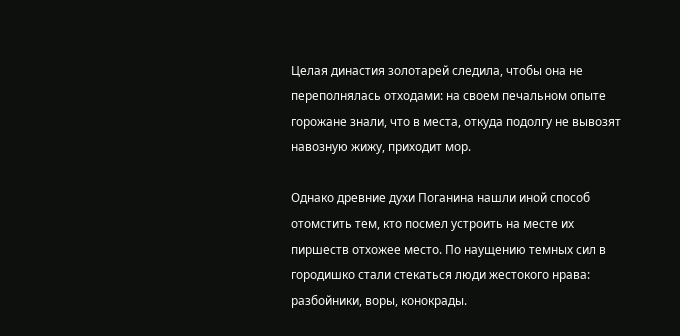Целая династия золотарей следила, чтобы она не переполнялась отходами: на своем печальном опыте горожане знали, что в места, откуда подолгу не вывозят навозную жижу, приходит мор.

Однако древние духи Поганина нашли иной способ отомстить тем, кто посмел устроить на месте их пиршеств отхожее место. По наущению темных сил в городишко стали стекаться люди жестокого нрава: разбойники, воры, конокрады.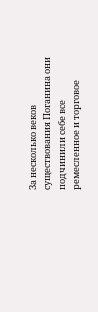За несколько веков существования Поганина они подчинили себе все ремесленное и торговое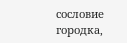сословие городка,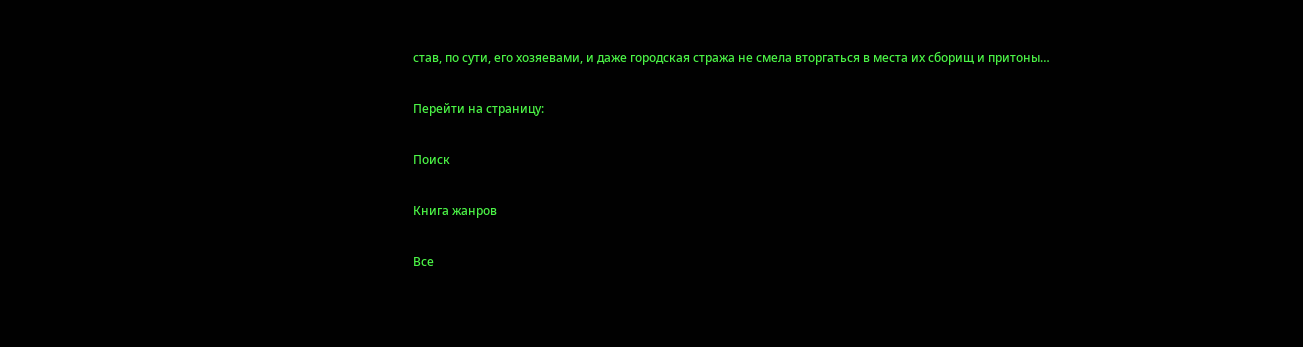став, по сути, его хозяевами, и даже городская стража не смела вторгаться в места их сборищ и притоны…

Перейти на страницу:

Поиск

Книга жанров

Все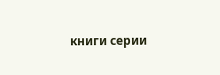книги серии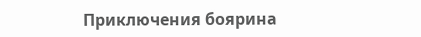Приключения боярина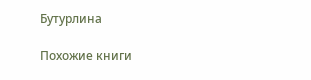Бутурлина

Похожие книги